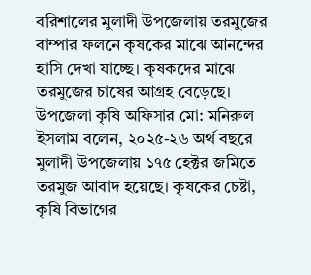বরিশালের মুলাদী উপজেলায় তরমুজের বাম্পার ফলনে কৃষকের মাঝে আনন্দের হাসি দেখা যাচ্ছে। কৃষকদের মাঝে তরমুজের চাষের আগ্রহ বেড়েছে।
উপজেলা কৃষি অফিসার মো: মনিরুল ইসলাম বলেন, ২০২৫-২৬ অর্থ বছরে মুলাদী উপজেলায় ১৭৫ হেক্টর জমিতে তরমুজ আবাদ হয়েছে। কৃষকের চেষ্টা, কৃষি বিভাগের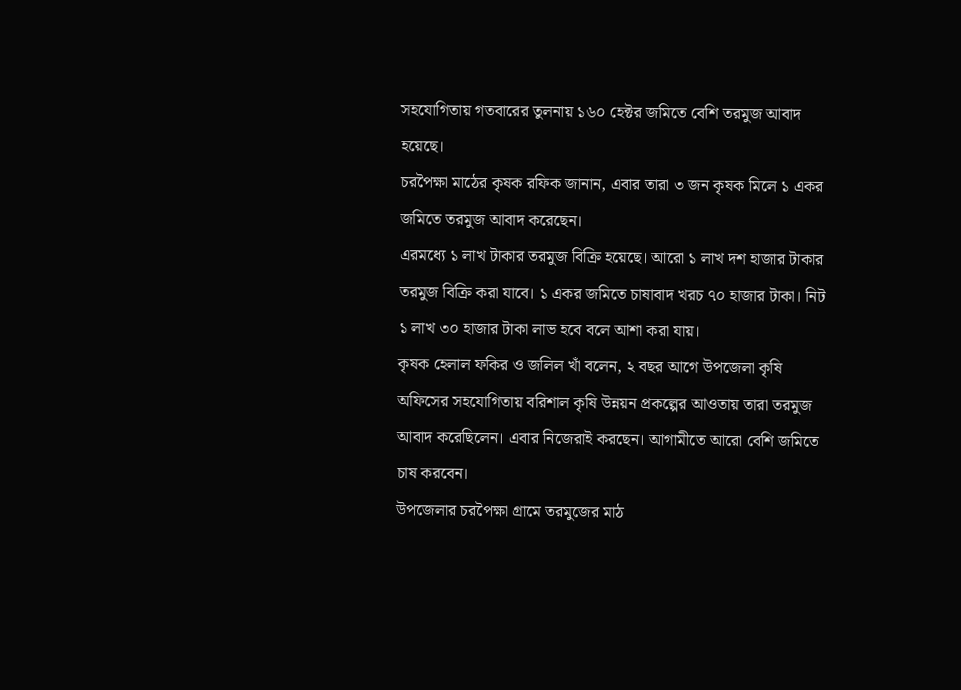সহযোগিতায় গতবারের তুলনায় ১৬০ হেক্টর জমিতে বেশি তরমুজ আবাদ হয়েছে।
চরপৈক্ষা মাঠের কৃষক রফিক জানান, এবার তারা ৩ জন কৃষক মিলে ১ একর জমিতে তরমুজ আবাদ করেছেন।
এরমধ্যে ১ লাখ টাকার তরমুজ বিক্রি হয়েছে। আরো ১ লাখ দশ হাজার টাকার তরমুজ বিক্রি করা যাবে। ১ একর জমিতে চাষাবাদ খরচ ৭০ হাজার টাকা। নিট ১ লাখ ৩০ হাজার টাকা লাভ হবে বলে আশা করা যায়।
কৃষক হেলাল ফকির ও জলিল খাঁ বলেন, ২ বছর আগে উপজেলা কৃষি অফিসের সহযোগিতায় বরিশাল কৃষি উন্নয়ন প্রকল্পের আওতায় তারা তরমুজ আবাদ করেছিলেন। এবার নিজেরাই করছেন। আগামীতে আরো বেশি জমিতে চাষ করবেন।
উপজেলার চরপৈক্ষা গ্রামে তরমুজের মাঠ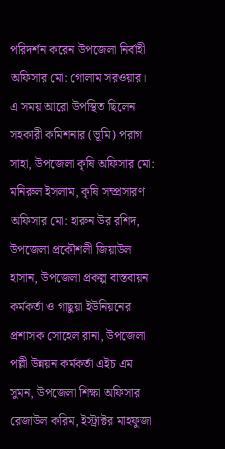পরিদর্শন করেন উপজেলা নির্বাহী অফিসার মো: গোলাম সরওয়ার।
এ সময় আরো উপস্থিত ছিলেন সহকারী কমিশনার (ভূমি) পরাগ সাহা, উপজেলা কৃষি অফিসার মো: মনিরুল ইসলাম, কৃষি সম্প্রসারণ অফিসার মো: হারুন উর রশিদ, উপজেলা প্রকৌশলী জিয়াউল হাসান, উপজেলা প্রকল্প বাস্তবায়ন কর্মকর্তা ও গাছুয়া ইউনিয়নের প্রশাসক সোহেল রানা, উপজেলা পল্লী উন্নয়ন কর্মকর্তা এইচ এম সুমন, উপজেলা শিক্ষা অফিসার রেজাউল করিম, ইস্ট্রাক্টর মাহফুজা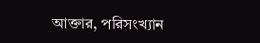আক্তার, পরিসংখ্যান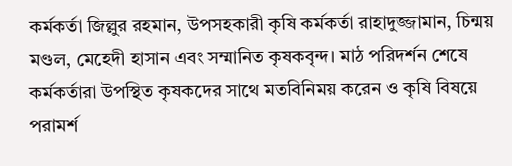কর্মকর্তা জিল্লুর রহমান, উপসহকারী কৃষি কর্মকর্তা রাহাদুজ্জামান, চিন্ময় মণ্ডল, মেহেদী হাসান এবং সম্মানিত কৃষকবৃন্দ। মাঠ পরিদর্শন শেষে কর্মকর্তারা উপস্থিত কৃষকদের সাথে মতবিনিময় করেন ও কৃষি বিষয়ে পরামর্শ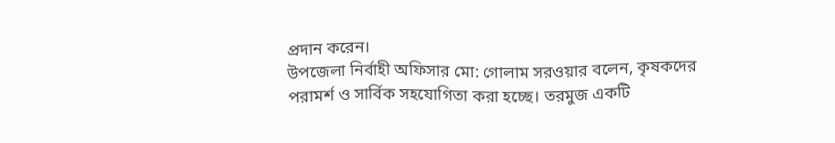প্রদান করেন।
উপজেলা নির্বাহী অফিসার মো: গোলাম সরওয়ার বলেন, কৃষকদের পরামর্শ ও সার্বিক সহযোগিতা করা হচ্ছে। তরমুজ একটি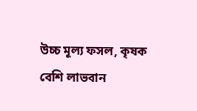উচ্চ মূল্য ফসল, কৃষক বেশি লাভবান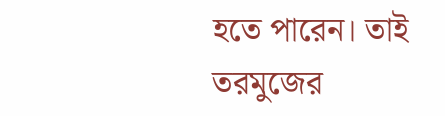হতে পারেন। তাই তরমুজের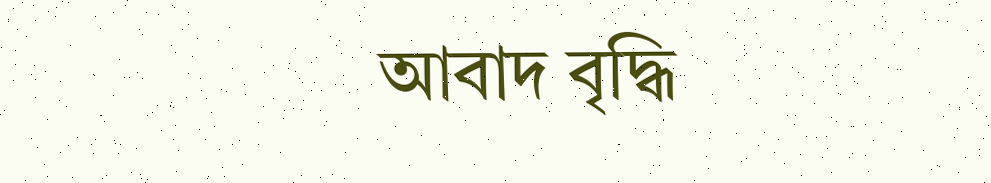আবাদ বৃদ্ধি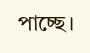পাচ্ছে।